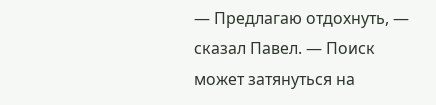— Предлагаю отдохнуть, — сказал Павел. — Поиск может затянуться на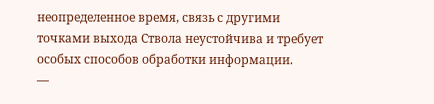неопределенное время, связь с другими точками выхода Ствола неустойчива и требует особых способов обработки информации.
—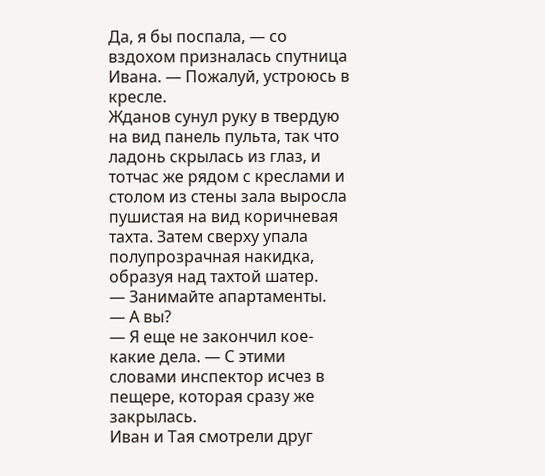Да, я бы поспала, — со вздохом призналась спутница Ивана. — Пожалуй, устроюсь в кресле.
Жданов сунул руку в твердую на вид панель пульта, так что ладонь скрылась из глаз, и тотчас же рядом с креслами и столом из стены зала выросла пушистая на вид коричневая тахта. Затем сверху упала полупрозрачная накидка, образуя над тахтой шатер.
— Занимайте апартаменты.
— А вы?
— Я еще не закончил кое-какие дела. — С этими словами инспектор исчез в пещере, которая сразу же закрылась.
Иван и Тая смотрели друг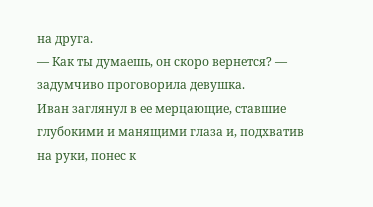на друга.
— Как ты думаешь, он скоро вернется? — задумчиво проговорила девушка.
Иван заглянул в ее мерцающие, ставшие глубокими и манящими глаза и, подхватив на руки, понес к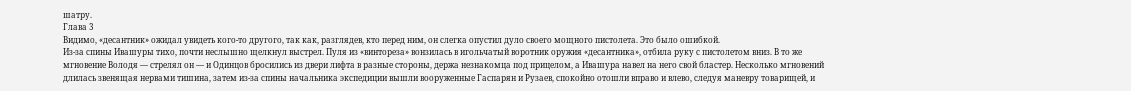шатру.
Глава 3
Видимо, «десантник» ожидал увидеть кого-то другого, так как, разглядев, кто перед ним, он слегка опустил дуло своего мощного пистолета. Это было ошибкой.
Из-за спины Ивашуры тихо, почти неслышно щелкнул выстрел. Пуля из «винтореза» вонзилась в игольчатый воротник оружия «десантника», отбила руку с пистолетом вниз. В то же мгновение Володя — стрелял он — и Одинцов бросились из двери лифта в разные стороны, держа незнакомца под прицелом, а Ивашура навел на него свой бластер. Несколько мгновений длилась звенящая нервами тишина, затем из-за спины начальника экспедиции вышли вооруженные Гаспарян и Рузаев, спокойно отошли вправо и влево, следуя маневру товарищей, и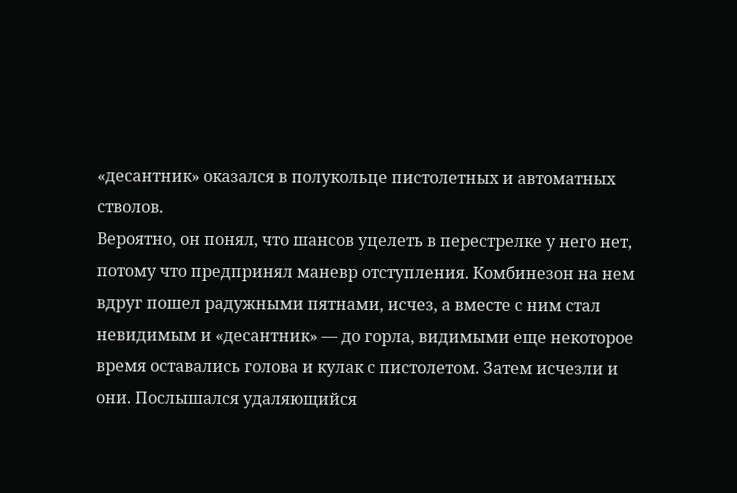«десантник» оказался в полукольце пистолетных и автоматных стволов.
Вероятно, он понял, что шансов уцелеть в перестрелке у него нет, потому что предпринял маневр отступления. Комбинезон на нем вдруг пошел радужными пятнами, исчез, а вместе с ним стал невидимым и «десантник» — до горла, видимыми еще некоторое время оставались голова и кулак с пистолетом. Затем исчезли и они. Послышался удаляющийся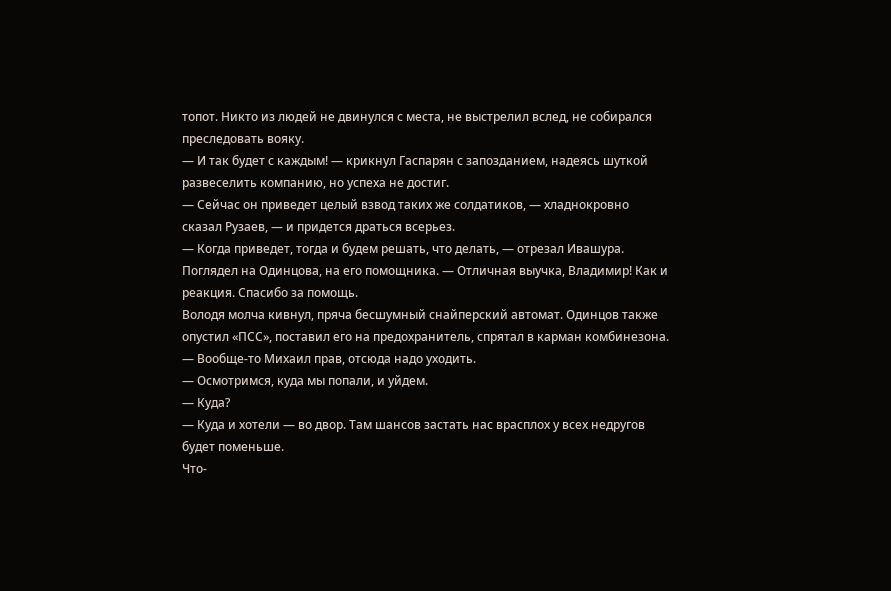топот. Никто из людей не двинулся с места, не выстрелил вслед, не собирался преследовать вояку.
— И так будет с каждым! — крикнул Гаспарян с запозданием, надеясь шуткой развеселить компанию, но успеха не достиг.
— Сейчас он приведет целый взвод таких же солдатиков, — хладнокровно сказал Рузаев, — и придется драться всерьез.
— Когда приведет, тогда и будем решать, что делать, — отрезал Ивашура. Поглядел на Одинцова, на его помощника. — Отличная выучка, Владимир! Как и реакция. Спасибо за помощь.
Володя молча кивнул, пряча бесшумный снайперский автомат. Одинцов также опустил «ПСС», поставил его на предохранитель, спрятал в карман комбинезона.
— Вообще-то Михаил прав, отсюда надо уходить.
— Осмотримся, куда мы попали, и уйдем.
— Куда?
— Куда и хотели — во двор. Там шансов застать нас врасплох у всех недругов будет поменьше.
Что-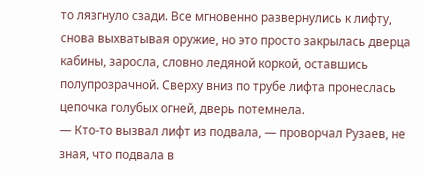то лязгнуло сзади. Все мгновенно развернулись к лифту, снова выхватывая оружие, но это просто закрылась дверца кабины, заросла, словно ледяной коркой, оставшись полупрозрачной. Сверху вниз по трубе лифта пронеслась цепочка голубых огней, дверь потемнела.
— Кто-то вызвал лифт из подвала, — проворчал Рузаев, не зная, что подвала в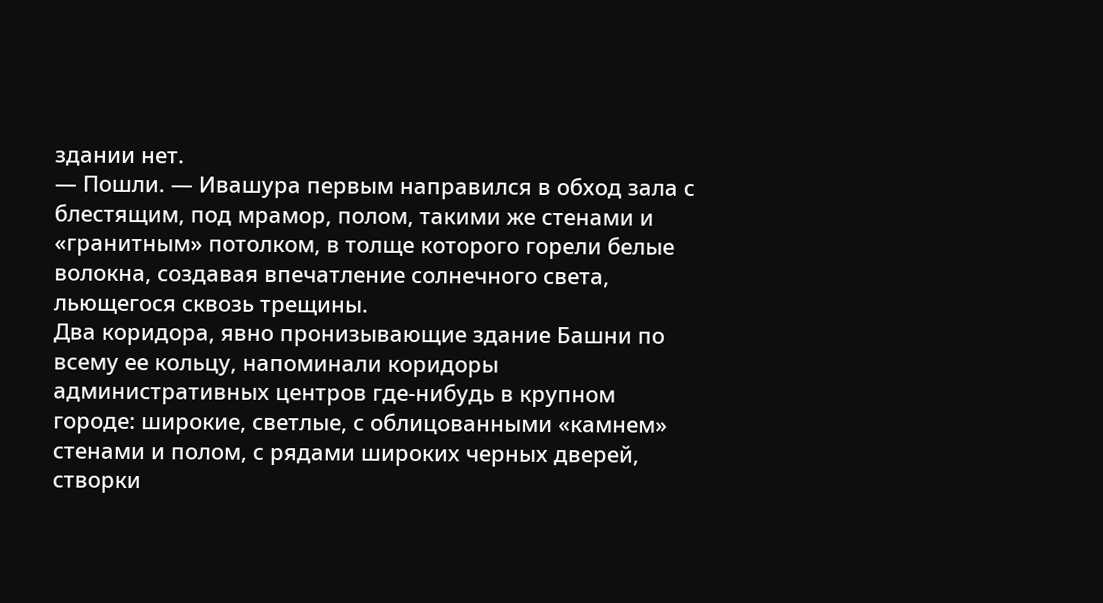здании нет.
— Пошли. — Ивашура первым направился в обход зала с блестящим, под мрамор, полом, такими же стенами и «гранитным» потолком, в толще которого горели белые волокна, создавая впечатление солнечного света, льющегося сквозь трещины.
Два коридора, явно пронизывающие здание Башни по всему ее кольцу, напоминали коридоры административных центров где-нибудь в крупном городе: широкие, светлые, с облицованными «камнем» стенами и полом, с рядами широких черных дверей, створки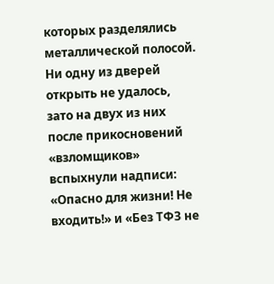которых разделялись металлической полосой. Ни одну из дверей открыть не удалось, зато на двух из них после прикосновений «взломщиков» вспыхнули надписи: «Опасно для жизни! Не входить!» и «Без ТФЗ не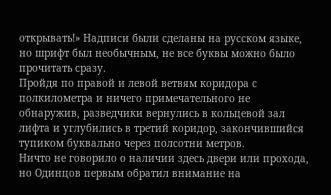открывать!» Надписи были сделаны на русском языке, но шрифт был необычным, не все буквы можно было прочитать сразу.
Пройдя по правой и левой ветвям коридора с полкилометра и ничего примечательного не обнаружив, разведчики вернулись в кольцевой зал лифта и углубились в третий коридор, закончившийся тупиком буквально через полсотни метров.
Ничто не говорило о наличии здесь двери или прохода, но Одинцов первым обратил внимание на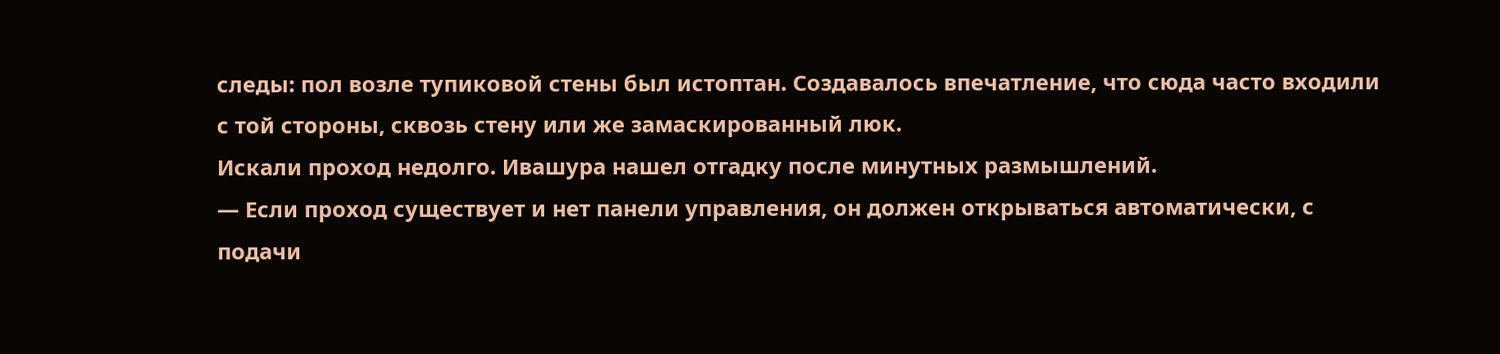следы: пол возле тупиковой стены был истоптан. Создавалось впечатление, что сюда часто входили с той стороны, сквозь стену или же замаскированный люк.
Искали проход недолго. Ивашура нашел отгадку после минутных размышлений.
— Если проход существует и нет панели управления, он должен открываться автоматически, с подачи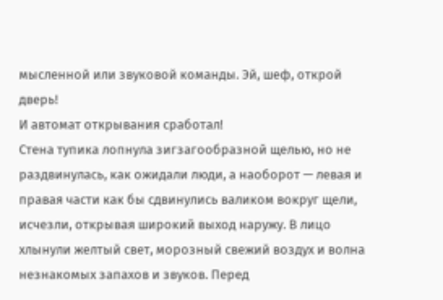мысленной или звуковой команды. Эй, шеф, открой дверь!
И автомат открывания сработал!
Стена тупика лопнула зигзагообразной щелью, но не раздвинулась, как ожидали люди, а наоборот — левая и правая части как бы сдвинулись валиком вокруг щели, исчезли, открывая широкий выход наружу. В лицо хлынули желтый свет, морозный свежий воздух и волна незнакомых запахов и звуков. Перед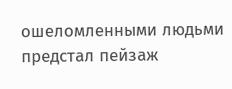ошеломленными людьми предстал пейзаж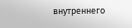внутреннего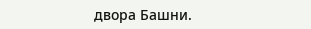двора Башни.